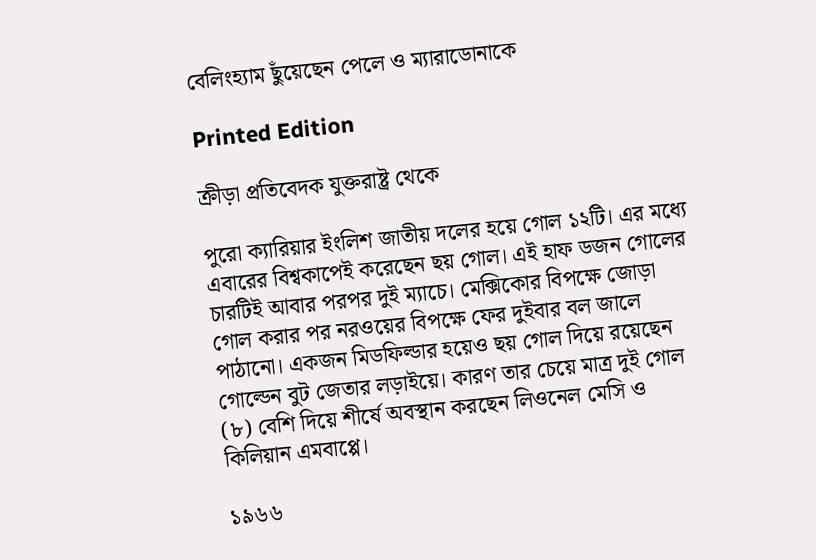বেলিংহ্যাম ছুঁয়েছেন পেলে ও ম্যারাডোনাকে

Printed Edition

ক্রীড়া প্রতিবেদক যুক্তরাষ্ট্র থেকে

পুরো ক্যারিয়ার ইংলিশ জাতীয় দলের হয়ে গোল ১২টি। এর মধ্যে এবারের বিশ্বকাপেই করেছেন ছয় গোল। এই হাফ ডজন গোলের চারটিই আবার পরপর দুই ম্যাচে। মেক্সিকোর বিপক্ষে জোড়া গোল করার পর নরওয়ের বিপক্ষে ফের দুইবার বল জালে পাঠানো। একজন মিডফিল্ডার হয়েও ছয় গোল দিয়ে রয়েছেন গোল্ডেন বুট জেতার লড়াইয়ে। কারণ তার চেয়ে মাত্র দুই গোল (৮) বেশি দিয়ে শীর্ষে অবস্থান করছেন লিওনেল মেসি ও কিলিয়ান এমবাপ্পে।

১৯৬৬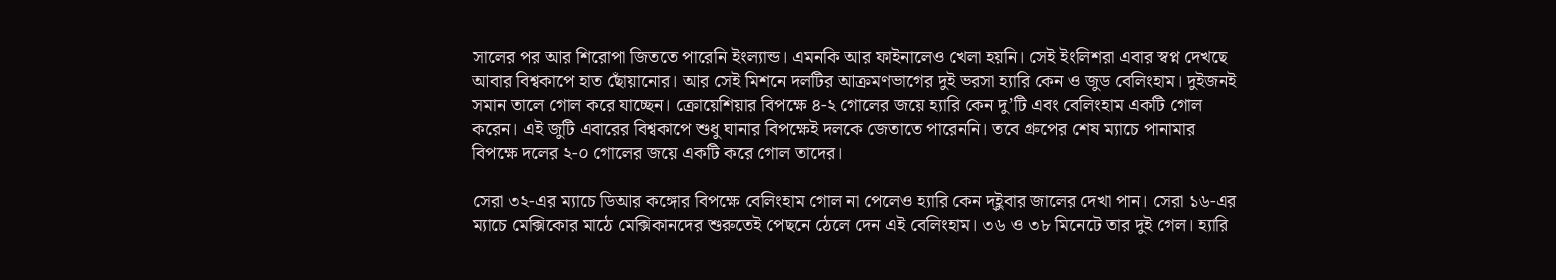সালের পর আর শিরোপা জিততে পারেনি ইংল্যান্ড। এমনকি আর ফাইনালেও খেলা হয়নি। সেই ইংলিশরা এবার স্বপ্ন দেখছে আবার বিশ্বকাপে হাত ছোঁয়ানোর। আর সেই মিশনে দলটির আক্রমণভাগের দুই ভরসা হ্যারি কেন ও জুড বেলিংহাম। দুইজনই সমান তালে গোল করে যাচ্ছেন। ক্রোয়েশিয়ার বিপক্ষে ৪-২ গোলের জয়ে হ্যারি কেন দু’টি এবং বেলিংহাম একটি গোল করেন। এই জুটি এবারের বিশ্বকাপে শুধু ঘানার বিপক্ষেই দলকে জেতাতে পারেননি। তবে গ্রুপের শেষ ম্যাচে পানামার বিপক্ষে দলের ২-০ গোলের জয়ে একটি করে গোল তাদের।

সেরা ৩২-এর ম্যাচে ডিআর কঙ্গোর বিপক্ষে বেলিংহাম গোল না পেলেও হ্যারি কেন দ্ইুবার জালের দেখা পান। সেরা ১৬-এর ম্যাচে মেক্সিকোর মাঠে মেক্সিকানদের শুরুতেই পেছনে ঠেলে দেন এই বেলিংহাম। ৩৬ ও ৩৮ মিনেটে তার দুই গেল। হ্যারি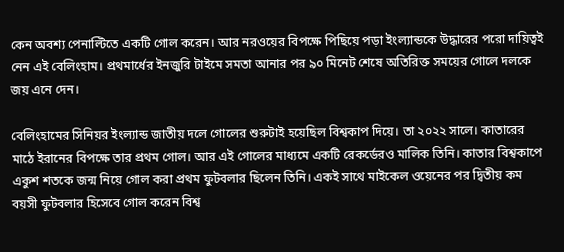কেন অবশ্য পেনাল্টিতে একটি গোল করেন। আর নরওয়ের বিপক্ষে পিছিয়ে পড়া ইংল্যান্ডকে উদ্ধারের পরো দায়িত্বই নেন এই বেলিংহাম। প্রথমার্ধের ইনজুরি টাইমে সমতা আনার পর ৯০ মিনেট শেষে অতিরিক্ত সময়ের গোলে দলকে জয় এনে দেন।

বেলিংহামের সিনিয়র ইংল্যান্ড জাতীয় দলে গোলের শুরুটাই হয়েছিল বিশ্বকাপ দিয়ে। তা ২০২২ সালে। কাতারের মাঠে ইরানের বিপক্ষে তার প্রথম গোল। আর এই গোলের মাধ্যমে একটি রেকর্ডেরও মালিক তিনি। কাতার বিশ্বকাপে একুশ শতকে জন্ম নিয়ে গোল করা প্রথম ফুটবলার ছিলেন তিনি। একই সাথে মাইকেল ওয়েনের পর দ্বিতীয় কম বয়সী ফুটবলার হিসেবে গোল করেন বিশ্ব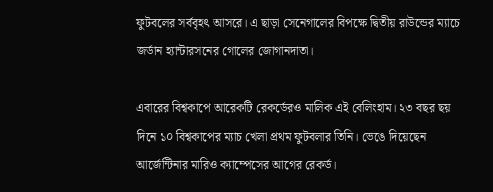ফুটবলের সর্ববৃহৎ আসরে। এ ছাড়া সেনেগালের বিপক্ষে দ্বিতীয় রাউন্ডের ম্যাচে জর্ডান হ্যান্টারসনের গোলের জোগানদাতা।

এবারের বিশ্বকাপে আরেকটি রেকর্ডেরও মালিক এই বেলিংহাম। ২৩ বছর ছয় দিনে ১০ বিশ্বকাপের ম্যাচ খেলা প্রথম ফুটবলার তিনি। ভেঙে দিয়েছেন আর্জেন্টিনার মারিও ক্যাম্পেসের আগের রেকর্ড।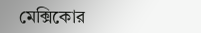মেক্সিকোর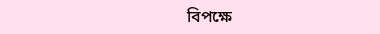বিপক্ষে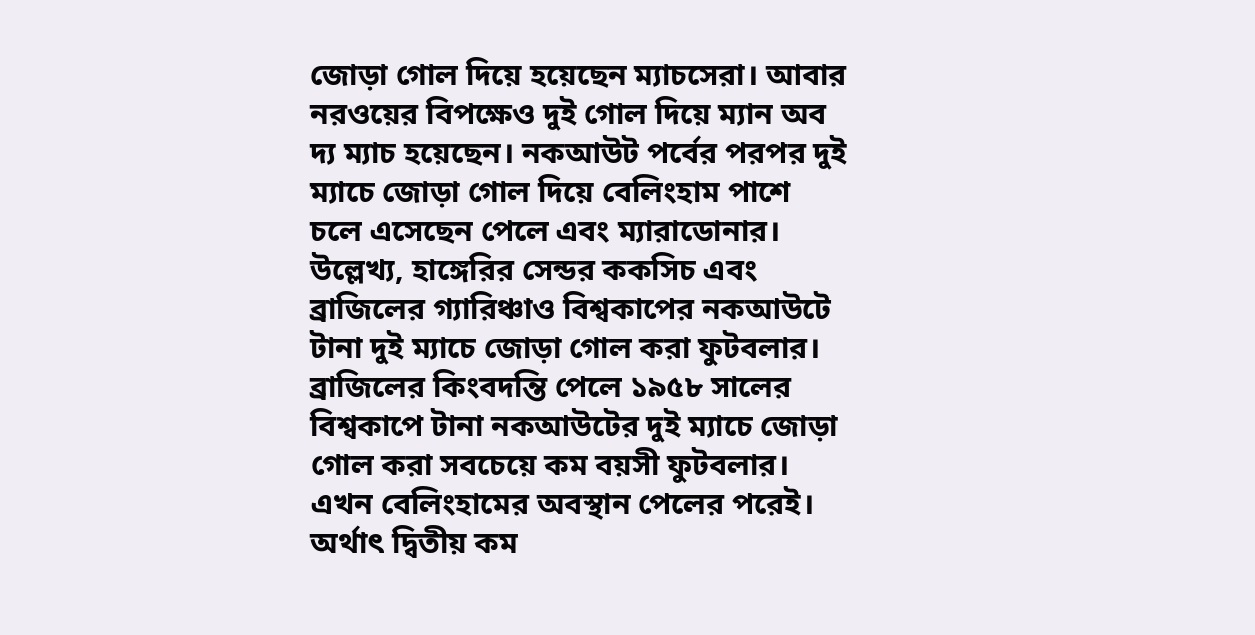জোড়া গোল দিয়ে হয়েছেন ম্যাচসেরা। আবার নরওয়ের বিপক্ষেও দুই গোল দিয়ে ম্যান অব দ্য ম্যাচ হয়েছেন। নকআউট পর্বের পরপর দুই ম্যাচে জোড়া গোল দিয়ে বেলিংহাম পাশে চলে এসেছেন পেলে এবং ম্যারাডোনার। উল্লেখ্য, হাঙ্গেরির সেন্ডর ককসিচ এবং ব্রাজিলের গ্যারিঞ্চাও বিশ্বকাপের নকআউটে টানা দুই ম্যাচে জোড়া গোল করা ফুটবলার। ব্রাজিলের কিংবদন্তি পেলে ১৯৫৮ সালের বিশ্বকাপে টানা নকআউটের দুই ম্যাচে জোড়া গোল করা সবচেয়ে কম বয়সী ফুটবলার। এখন বেলিংহামের অবস্থান পেলের পরেই। অর্থাৎ দ্বিতীয় কম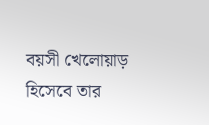বয়সী খেলোয়াড় হিসেবে তার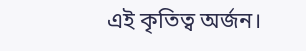এই কৃতিত্ব অর্জন।